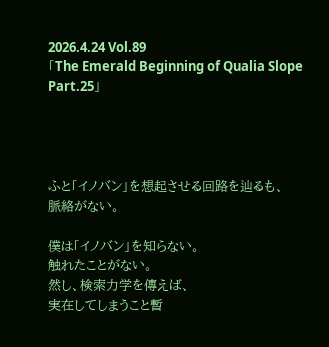2026.4.24 Vol.89
「The Emerald Beginning of Qualia Slope Part.25」




ふと「イノバン」を想起させる回路を辿るも、
脈絡がない。

僕は「イノバン」を知らない。
触れたことがない。
然し、検索力学を傳えば、
実在してしまうこと暫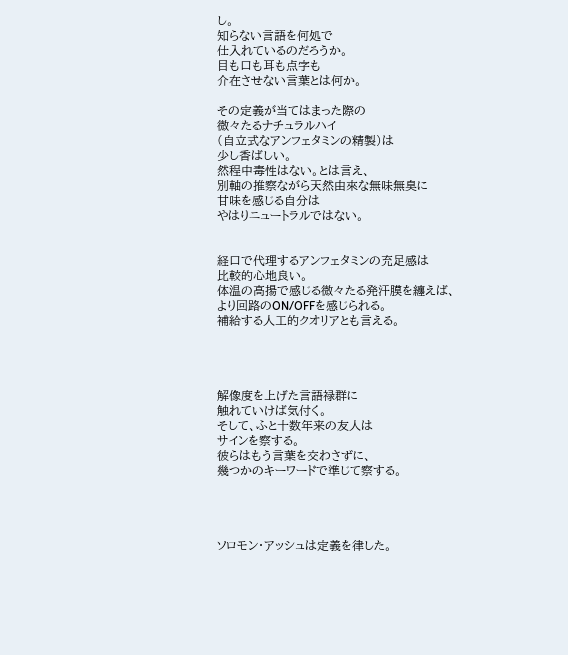し。
知らない言語を何処で
仕入れているのだろうか。
目も口も耳も点字も
介在させない言葉とは何か。

その定義が当てはまった際の
微々たるナチュラルハイ
(自立式なアンフェタミンの精製)は
少し香ばしい。
然程中毒性はない。とは言え、
別軸の推察ながら天然由來な無味無臭に
甘味を感じる自分は
やはりニュートラルではない。


経口で代理するアンフェタミンの充足感は
比較的心地良い。
体温の高揚で感じる微々たる発汗膜を纏えば、
より回路のON/OFFを感じられる。
補給する人工的クオリアとも言える。




解像度を上げた言語禄群に
触れていけば気付く。
そして、ふと十数年来の友人は
サインを察する。
彼らはもう言葉を交わさずに、
幾つかのキーワードで準じて察する。




ソロモン・アッシュは定義を律した。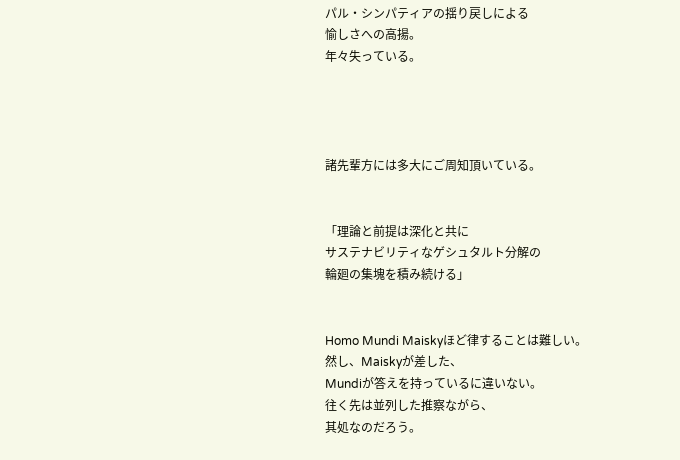パル・シンパティアの揺り戻しによる
愉しさへの高揚。
年々失っている。




諸先輩方には多大にご周知頂いている。


「理論と前提は深化と共に
サステナビリティなゲシュタルト分解の
輪廻の集塊を積み続ける」


Homo Mundi Maiskyほど律することは難しい。
然し、Maiskyが差した、
Mundiが答えを持っているに違いない。
往く先は並列した推察ながら、
其処なのだろう。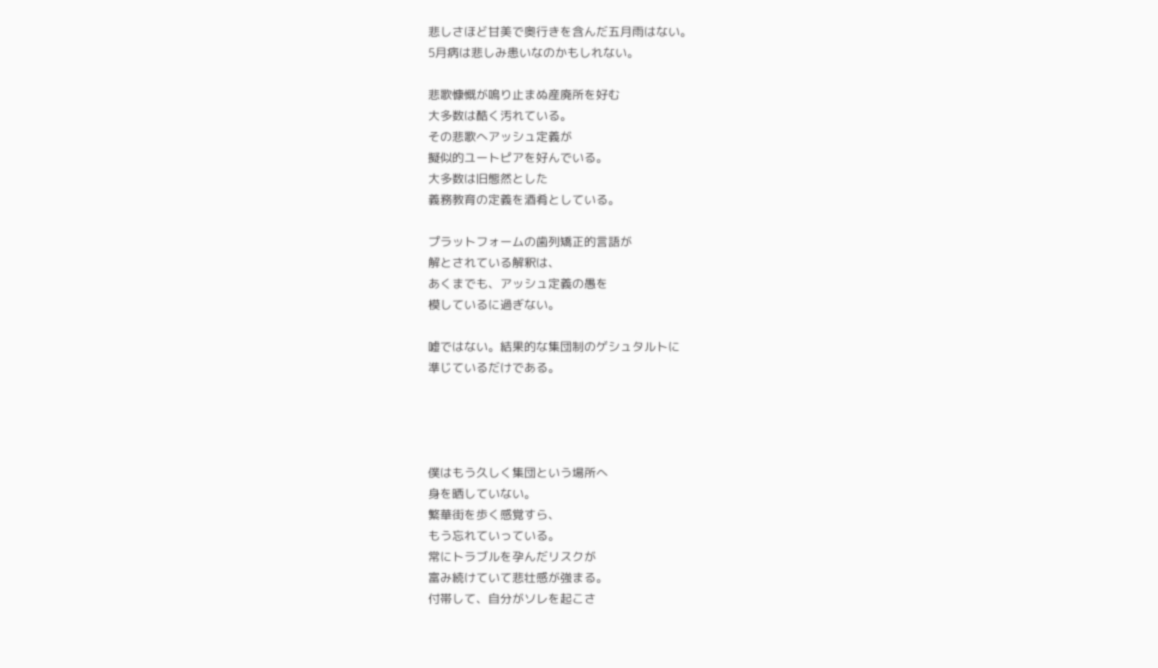悲しさほど甘美で奥行きを含んだ五月雨はない。
5月病は悲しみ患いなのかもしれない。

悲歌慷慨が鳴り止まぬ産廃所を好む
大多数は酷く汚れている。
その悲歌へアッシュ定義が
擬似的ユートピアを好んでいる。
大多数は旧態然とした
義務教育の定義を酒肴としている。

プラットフォームの歯列矯正的言語が
解とされている解釈は、
あくまでも、アッシュ定義の愚を
模しているに過ぎない。

嘘ではない。結果的な集団制のゲシュタルトに
準じているだけである。




僕はもう久しく集団という場所へ
身を晒していない。
繁華街を歩く感覚すら、
もう忘れていっている。
常にトラブルを孕んだリスクが
富み続けていて悲壮感が強まる。
付帯して、自分がソレを起こさ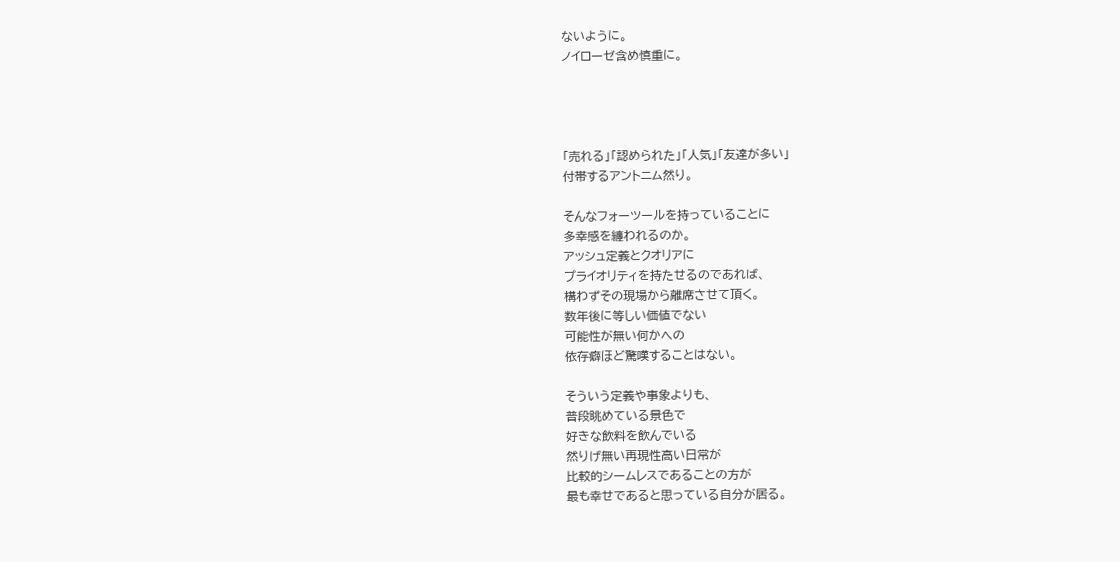ないように。
ノイローゼ含め慎重に。




「売れる」「認められた」「人気」「友達が多い」
付帯するアントニム然り。

そんなフォーツールを持っていることに
多幸感を纏われるのか。
アッシュ定義とクオリアに
プライオリティを持たせるのであれば、
構わずその現場から離席させて頂く。
数年後に等しい価値でない
可能性が無い何かへの
依存癖ほど驚嘆することはない。

そういう定義や事象よりも、
普段眺めている景色で
好きな飲料を飲んでいる
然りげ無い再現性高い日常が
比較的シームレスであることの方が
最も幸せであると思っている自分が居る。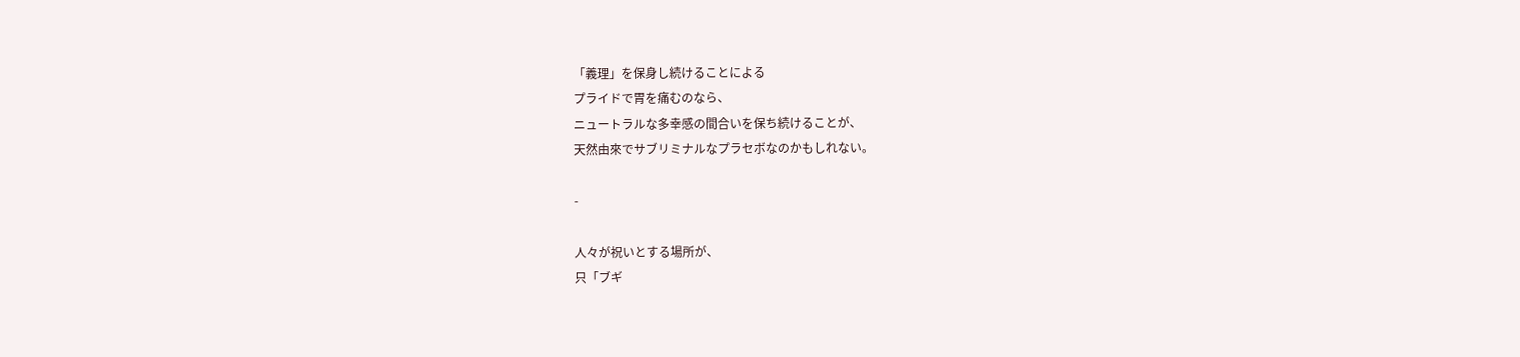「義理」を保身し続けることによる
プライドで胃を痛むのなら、
ニュートラルな多幸感の間合いを保ち続けることが、
天然由來でサブリミナルなプラセボなのかもしれない。

-

人々が祝いとする場所が、
只「ブギ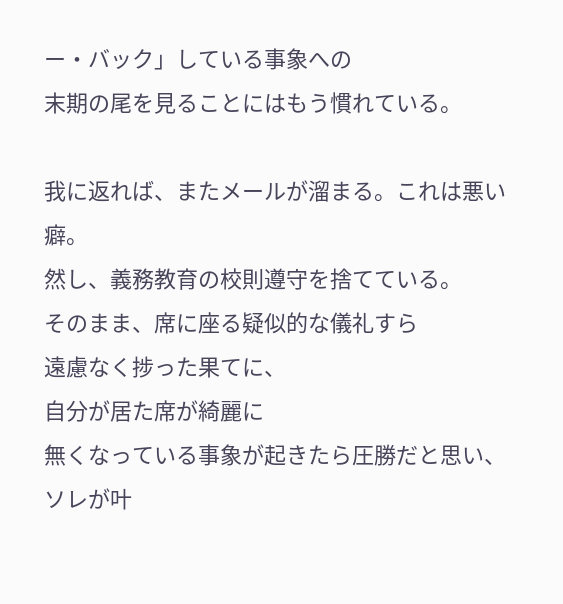ー・バック」している事象への
末期の尾を見ることにはもう慣れている。

我に返れば、またメールが溜まる。これは悪い癖。
然し、義務教育の校則遵守を捨てている。
そのまま、席に座る疑似的な儀礼すら
遠慮なく捗った果てに、
自分が居た席が綺麗に
無くなっている事象が起きたら圧勝だと思い、
ソレが叶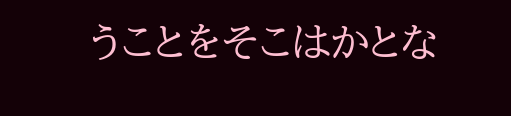うことをそこはかとな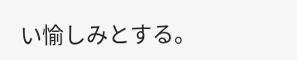い愉しみとする。